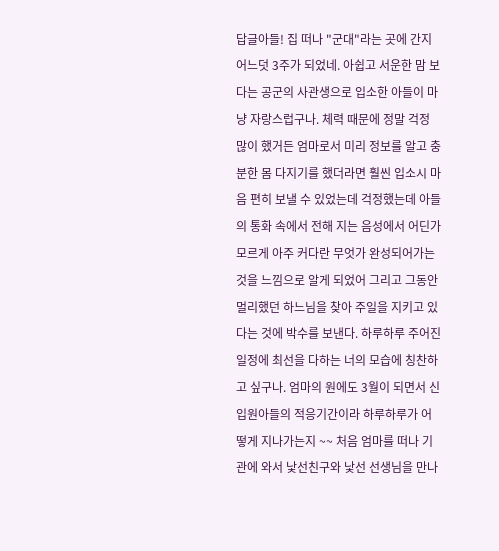답글아들! 집 떠나 "군대"라는 곳에 간지 어느덧 3주가 되었네. 아쉽고 서운한 맘 보다는 공군의 사관생으로 입소한 아들이 마냥 자랑스럽구나. 체력 때문에 정말 걱정 많이 했거든 엄마로서 미리 정보를 알고 충분한 몸 다지기를 했더라면 훨씬 입소시 마음 편히 보낼 수 있었는데 걱정했는데 아들의 통화 속에서 전해 지는 음성에서 어딘가 모르게 아주 커다란 무엇가 완성되어가는 것을 느낌으로 알게 되었어 그리고 그동안 멀리했던 하느님을 찾아 주일을 지키고 있다는 것에 박수를 보낸다. 하루하루 주어진 일정에 최선을 다하는 너의 모습에 칭찬하고 싶구나. 엄마의 원에도 3월이 되면서 신입원아들의 적응기간이라 하루하루가 어떻게 지나가는지 ~~ 처음 엄마를 떠나 기관에 와서 낯선친구와 낯선 선생님을 만나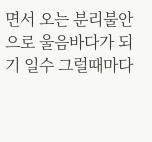면서 오는 분리불안으로 울음바다가 되기 일수 그럴때마다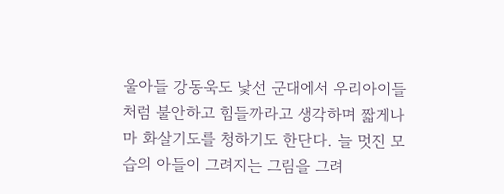울아들 강동욱도 낯선 군대에서 우리아이들처럼 불안하고 힘들까라고 생각하며 짧게나마 화살기도를 청하기도 한단다. 늘 멋진 모습의 아들이 그려지는 그림을 그려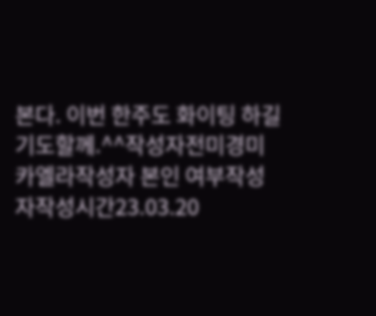본다. 이번 한주도 화이팅 하길 기도할께.^^작성자전미경미카엘라작성자 본인 여부작성자작성시간23.03.20